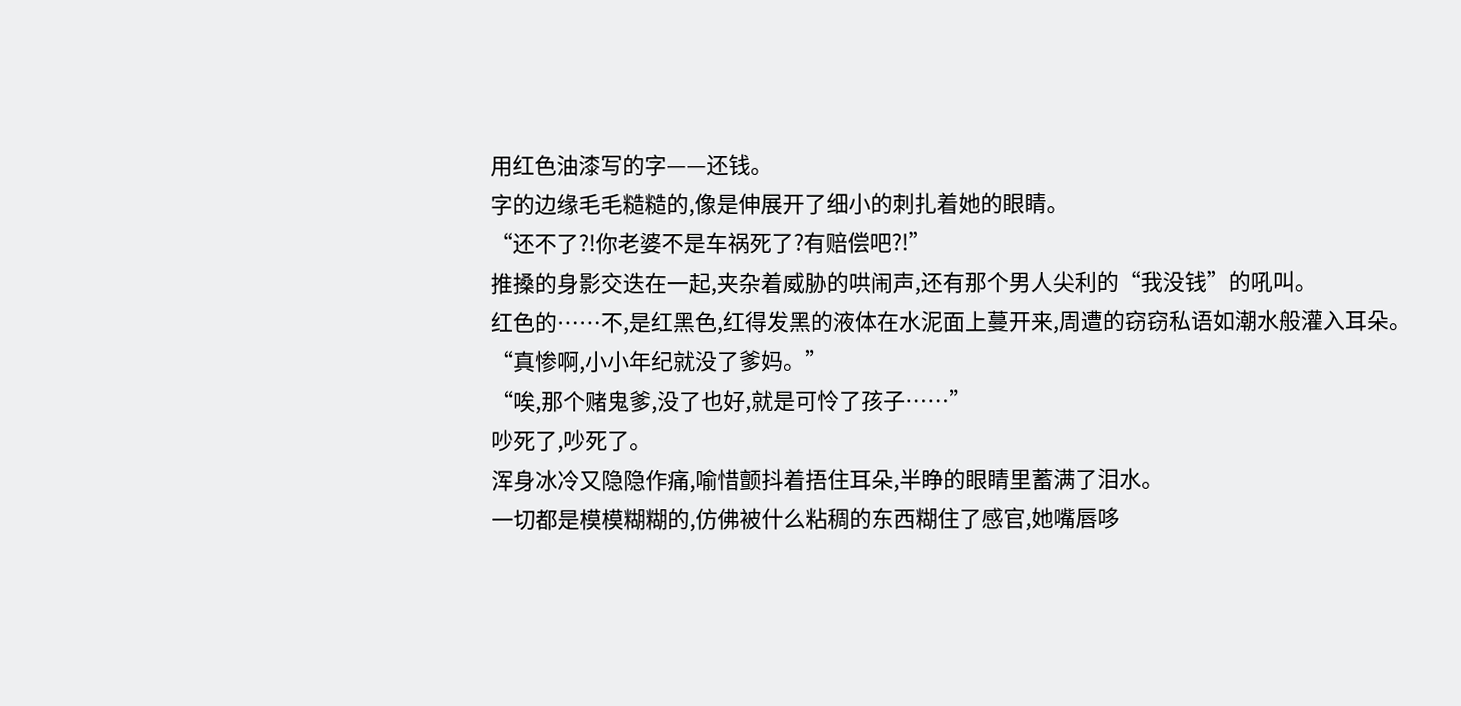用红色油漆写的字——还钱。
字的边缘毛毛糙糙的,像是伸展开了细小的刺扎着她的眼睛。
“还不了?!你老婆不是车祸死了?有赔偿吧?!”
推搡的身影交迭在一起,夹杂着威胁的哄闹声,还有那个男人尖利的“我没钱”的吼叫。
红色的……不,是红黑色,红得发黑的液体在水泥面上蔓开来,周遭的窃窃私语如潮水般灌入耳朵。
“真惨啊,小小年纪就没了爹妈。”
“唉,那个赌鬼爹,没了也好,就是可怜了孩子……”
吵死了,吵死了。
浑身冰冷又隐隐作痛,喻惜颤抖着捂住耳朵,半睁的眼睛里蓄满了泪水。
一切都是模模糊糊的,仿佛被什么粘稠的东西糊住了感官,她嘴唇哆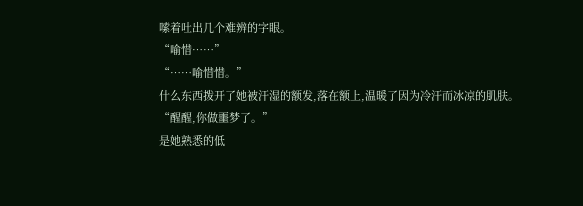嗦着吐出几个难辨的字眼。
“喻惜……”
“……喻惜惜。”
什么东西拨开了她被汗湿的额发,落在额上,温暖了因为冷汗而冰凉的肌肤。
“醒醒,你做噩梦了。”
是她熟悉的低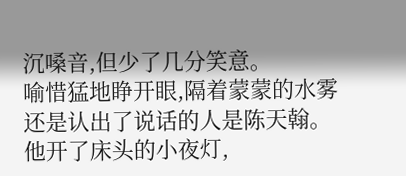沉嗓音,但少了几分笑意。
喻惜猛地睁开眼,隔着蒙蒙的水雾还是认出了说话的人是陈天翰。
他开了床头的小夜灯,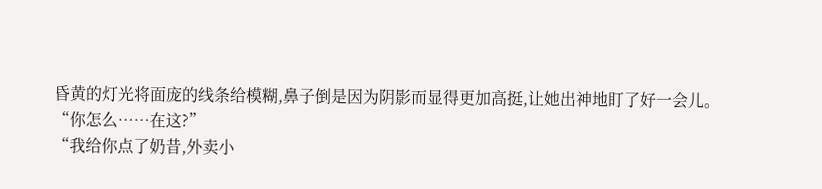昏黄的灯光将面庞的线条给模糊,鼻子倒是因为阴影而显得更加高挺,让她出神地盯了好一会儿。
“你怎么……在这?”
“我给你点了奶昔,外卖小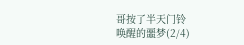哥按了半天门铃
唤醒的噩梦(2/4)